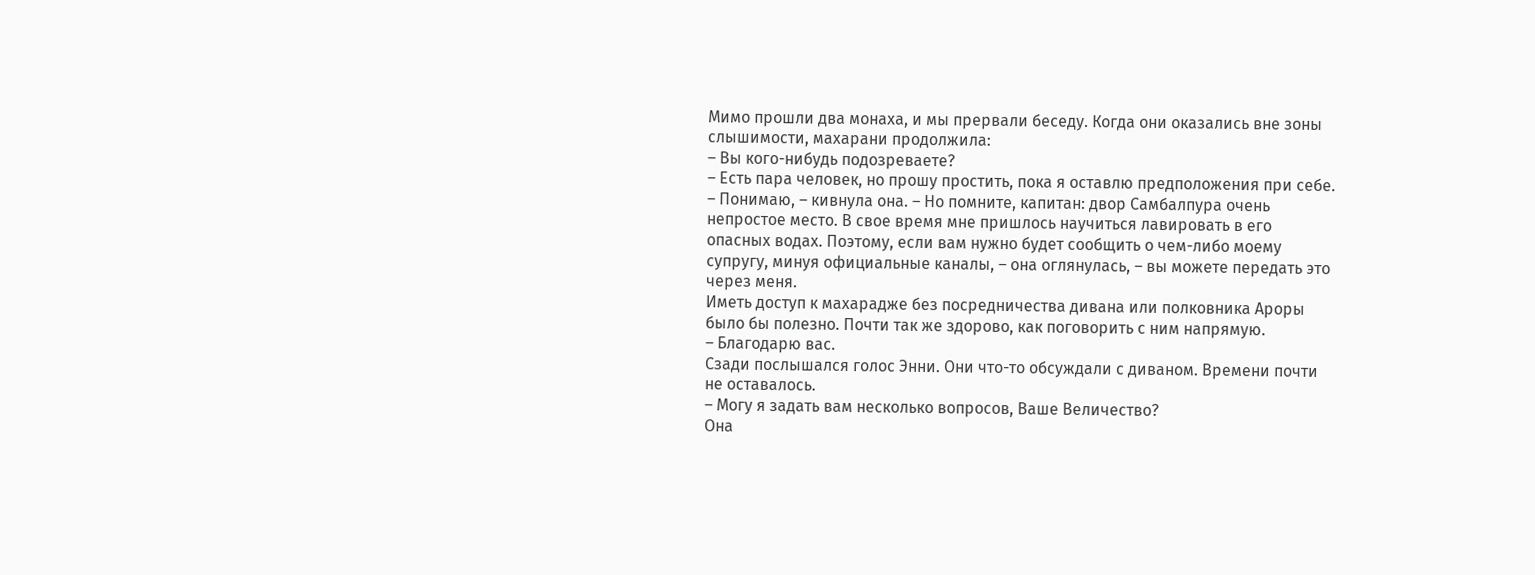Мимо прошли два монаха, и мы прервали беседу. Когда они оказались вне зоны слышимости, махарани продолжила:
– Вы кого-нибудь подозреваете?
– Есть пара человек, но прошу простить, пока я оставлю предположения при себе.
– Понимаю, – кивнула она. – Но помните, капитан: двор Самбалпура очень непростое место. В свое время мне пришлось научиться лавировать в его опасных водах. Поэтому, если вам нужно будет сообщить о чем-либо моему супругу, минуя официальные каналы, – она оглянулась, – вы можете передать это через меня.
Иметь доступ к махарадже без посредничества дивана или полковника Ароры было бы полезно. Почти так же здорово, как поговорить с ним напрямую.
– Благодарю вас.
Сзади послышался голос Энни. Они что-то обсуждали с диваном. Времени почти не оставалось.
– Могу я задать вам несколько вопросов, Ваше Величество?
Она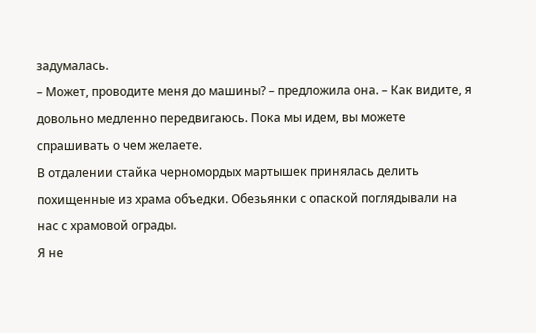задумалась.
– Может, проводите меня до машины? – предложила она. – Как видите, я довольно медленно передвигаюсь. Пока мы идем, вы можете спрашивать о чем желаете.
В отдалении стайка черномордых мартышек принялась делить похищенные из храма объедки. Обезьянки с опаской поглядывали на нас с храмовой ограды.
Я не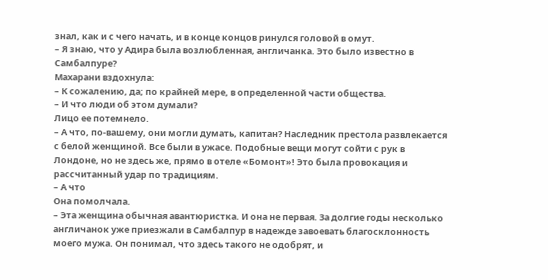знал, как и с чего начать, и в конце концов ринулся головой в омут.
– Я знаю, что у Адира была возлюбленная, англичанка. Это было известно в Самбалпуре?
Махарани вздохнула:
– К сожалению, да; по крайней мере, в определенной части общества.
– И что люди об этом думали?
Лицо ее потемнело.
– А что, по-вашему, они могли думать, капитан? Наследник престола развлекается с белой женщиной. Все были в ужасе. Подобные вещи могут сойти с рук в Лондоне, но не здесь же, прямо в отеле «Бомонт»! Это была провокация и рассчитанный удар по традициям.
– А что
Она помолчала.
– Эта женщина обычная авантюристка. И она не первая. За долгие годы несколько англичанок уже приезжали в Самбалпур в надежде завоевать благосклонность моего мужа. Он понимал, что здесь такого не одобрят, и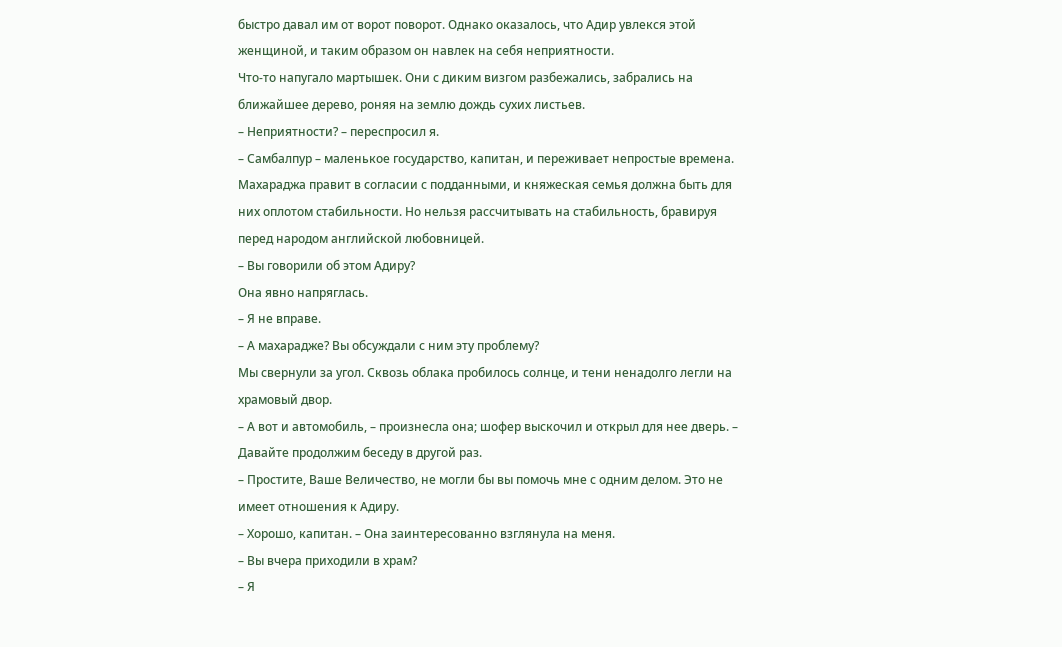быстро давал им от ворот поворот. Однако оказалось, что Адир увлекся этой женщиной, и таким образом он навлек на себя неприятности.
Что-то напугало мартышек. Они с диким визгом разбежались, забрались на ближайшее дерево, роняя на землю дождь сухих листьев.
– Неприятности? – переспросил я.
– Самбалпур – маленькое государство, капитан, и переживает непростые времена. Махараджа правит в согласии с подданными, и княжеская семья должна быть для них оплотом стабильности. Но нельзя рассчитывать на стабильность, бравируя перед народом английской любовницей.
– Вы говорили об этом Адиру?
Она явно напряглась.
– Я не вправе.
– А махарадже? Вы обсуждали с ним эту проблему?
Мы свернули за угол. Сквозь облака пробилось солнце, и тени ненадолго легли на храмовый двор.
– А вот и автомобиль, – произнесла она; шофер выскочил и открыл для нее дверь. – Давайте продолжим беседу в другой раз.
– Простите, Ваше Величество, не могли бы вы помочь мне с одним делом. Это не имеет отношения к Адиру.
– Хорошо, капитан. – Она заинтересованно взглянула на меня.
– Вы вчера приходили в храм?
– Я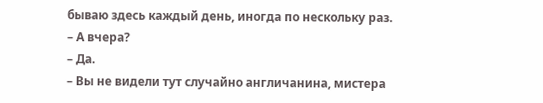бываю здесь каждый день, иногда по нескольку раз.
– А вчера?
– Да.
– Вы не видели тут случайно англичанина, мистера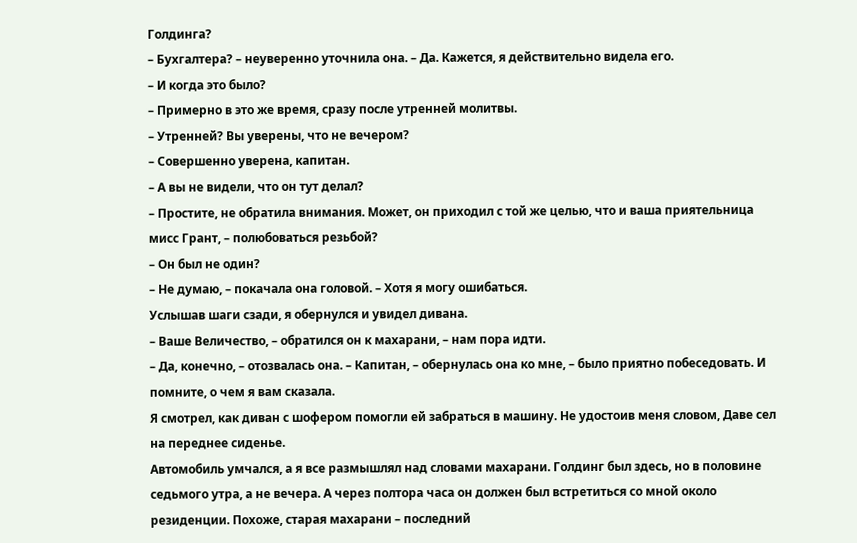Голдинга?
– Бухгалтера? – неуверенно уточнила она. – Да. Кажется, я действительно видела его.
– И когда это было?
– Примерно в это же время, сразу после утренней молитвы.
– Утренней? Вы уверены, что не вечером?
– Совершенно уверена, капитан.
– А вы не видели, что он тут делал?
– Простите, не обратила внимания. Может, он приходил с той же целью, что и ваша приятельница мисс Грант, – полюбоваться резьбой?
– Он был не один?
– Не думаю, – покачала она головой. – Хотя я могу ошибаться.
Услышав шаги сзади, я обернулся и увидел дивана.
– Ваше Величество, – обратился он к махарани, – нам пора идти.
– Да, конечно, – отозвалась она. – Капитан, – обернулась она ко мне, – было приятно побеседовать. И помните, о чем я вам сказала.
Я смотрел, как диван с шофером помогли ей забраться в машину. Не удостоив меня словом, Даве сел на переднее сиденье.
Автомобиль умчался, а я все размышлял над словами махарани. Голдинг был здесь, но в половине седьмого утра, а не вечера. А через полтора часа он должен был встретиться со мной около резиденции. Похоже, старая махарани – последний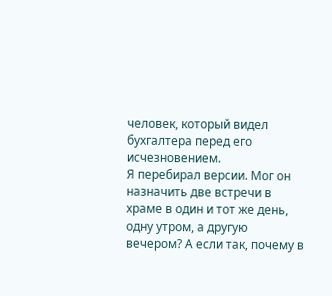человек, который видел бухгалтера перед его исчезновением.
Я перебирал версии. Мог он назначить две встречи в храме в один и тот же день, одну утром, а другую вечером? А если так, почему в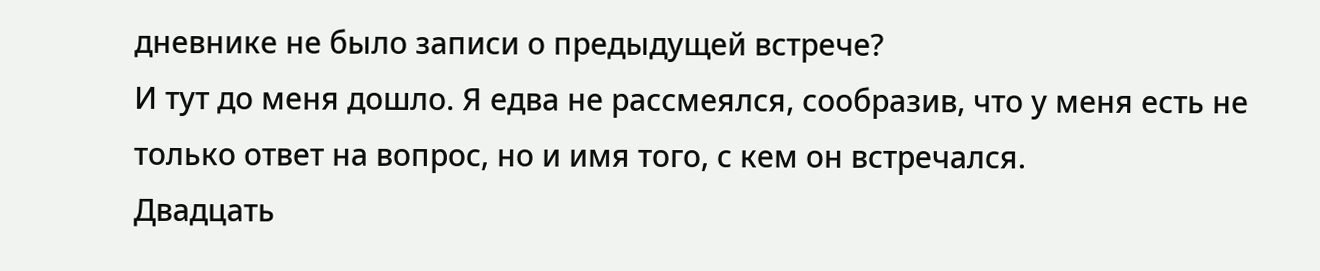дневнике не было записи о предыдущей встрече?
И тут до меня дошло. Я едва не рассмеялся, сообразив, что у меня есть не только ответ на вопрос, но и имя того, с кем он встречался.
Двадцать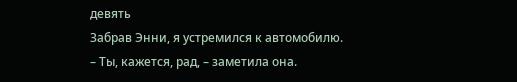девять
Забрав Энни, я устремился к автомобилю.
– Ты, кажется, рад, – заметила она.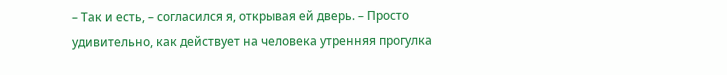– Так и есть, – согласился я, открывая ей дверь. – Просто удивительно, как действует на человека утренняя прогулка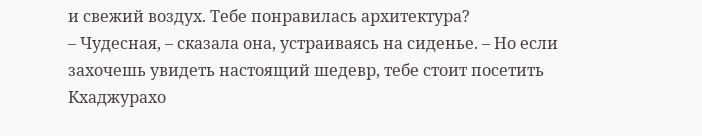и свежий воздух. Тебе понравилась архитектура?
– Чудесная, – сказала она, устраиваясь на сиденье. – Но если захочешь увидеть настоящий шедевр, тебе стоит посетить Кхаджурахо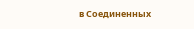в Соединенных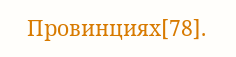Провинциях[78].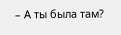– А ты была там?